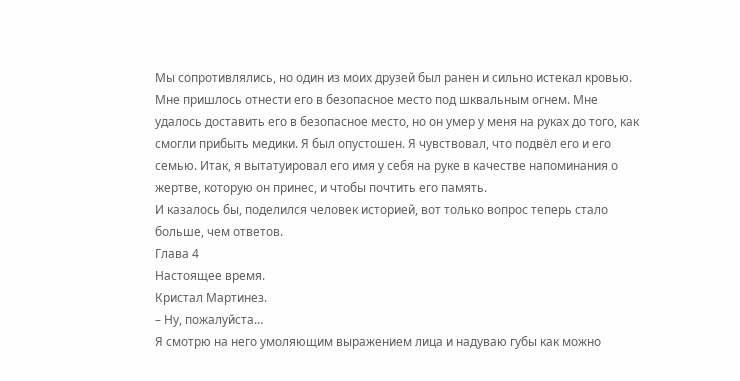Мы сопротивлялись, но один из моих друзей был ранен и сильно истекал кровью. Мне пришлось отнести его в безопасное место под шквальным огнем. Мне удалось доставить его в безопасное место, но он умер у меня на руках до того, как смогли прибыть медики. Я был опустошен. Я чувствовал, что подвёл его и его семью. Итак, я вытатуировал его имя у себя на руке в качестве напоминания о жертве, которую он принес, и чтобы почтить его память.
И казалось бы, поделился человек историей, вот только вопрос теперь стало больше, чем ответов.
Глава 4
Настоящее время.
Кристал Мартинез.
– Ну, пожалуйста…
Я смотрю на него умоляющим выражением лица и надуваю губы как можно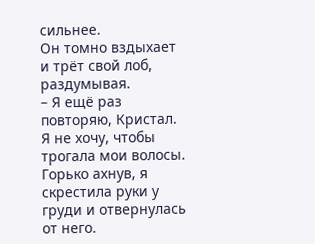сильнее.
Он томно вздыхает и трёт свой лоб, раздумывая.
– Я ещё раз повторяю, Кристал. Я не хочу, чтобы трогала мои волосы.
Горько ахнув, я скрестила руки у груди и отвернулась от него.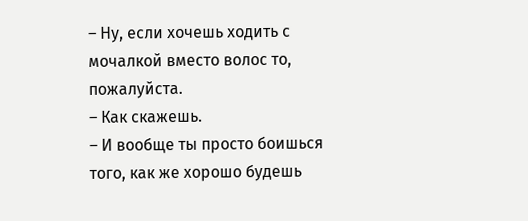– Ну, если хочешь ходить с мочалкой вместо волос то, пожалуйста.
– Как скажешь.
– И вообще ты просто боишься того, как же хорошо будешь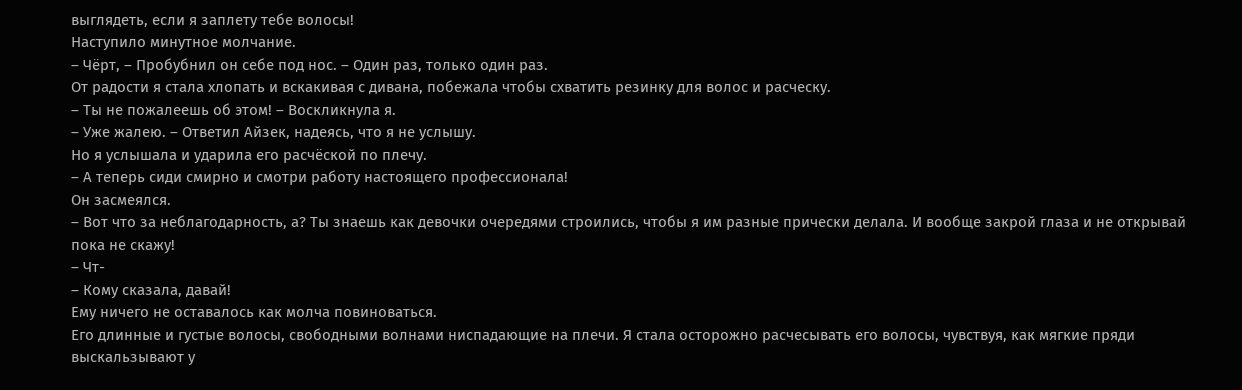выглядеть, если я заплету тебе волосы!
Наступило минутное молчание.
– Чёрт, – Пробубнил он себе под нос. – Один раз, только один раз.
От радости я стала хлопать и вскакивая с дивана, побежала чтобы схватить резинку для волос и расческу.
– Ты не пожалеешь об этом! – Воскликнула я.
– Уже жалею. – Ответил Айзек, надеясь, что я не услышу.
Но я услышала и ударила его расчёской по плечу.
– А теперь сиди смирно и смотри работу настоящего профессионала!
Он засмеялся.
– Вот что за неблагодарность, а? Ты знаешь как девочки очередями строились, чтобы я им разные прически делала. И вообще закрой глаза и не открывай пока не скажу!
– Чт-
– Кому сказала, давай!
Ему ничего не оставалось как молча повиноваться.
Его длинные и густые волосы, свободными волнами ниспадающие на плечи. Я стала осторожно расчесывать его волосы, чувствуя, как мягкие пряди выскальзывают у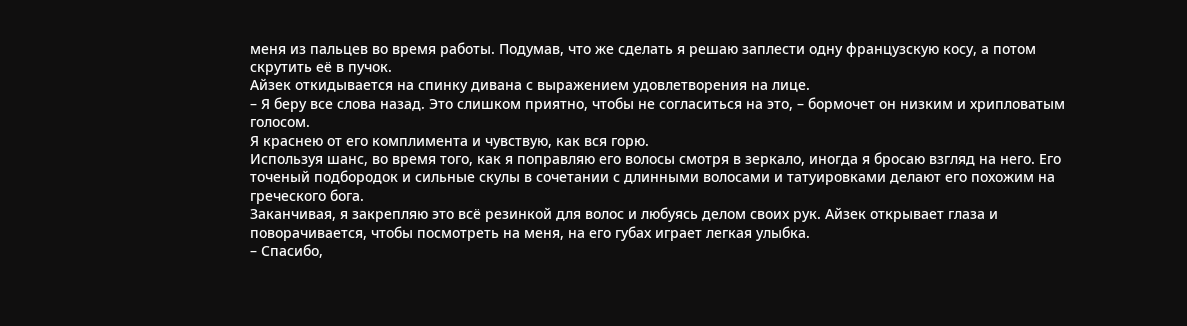меня из пальцев во время работы. Подумав, что же сделать я решаю заплести одну французскую косу, а потом скрутить её в пучок.
Айзек откидывается на спинку дивана с выражением удовлетворения на лице.
– Я беру все слова назад. Это слишком приятно, чтобы не согласиться на это, – бормочет он низким и хрипловатым голосом.
Я краснею от его комплимента и чувствую, как вся горю.
Используя шанс, во время того, как я поправляю его волосы смотря в зеркало, иногда я бросаю взгляд на него. Его точеный подбородок и сильные скулы в сочетании с длинными волосами и татуировками делают его похожим на греческого бога.
Заканчивая, я закрепляю это всё резинкой для волос и любуясь делом своих рук. Айзек открывает глаза и поворачивается, чтобы посмотреть на меня, на его губах играет легкая улыбка.
– Спасибо,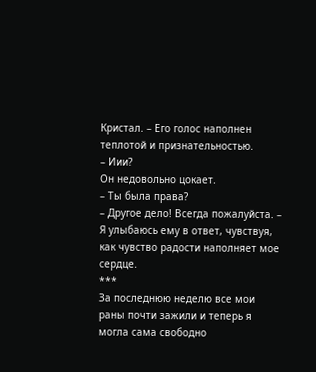Кристал. – Его голос наполнен теплотой и признательностью.
– Иии?
Он недовольно цокает.
– Ты была права?
– Другое дело! Всегда пожалуйста. – Я улыбаюсь ему в ответ, чувствуя, как чувство радости наполняет мое сердце.
***
За последнюю неделю все мои раны почти зажили и теперь я могла сама свободно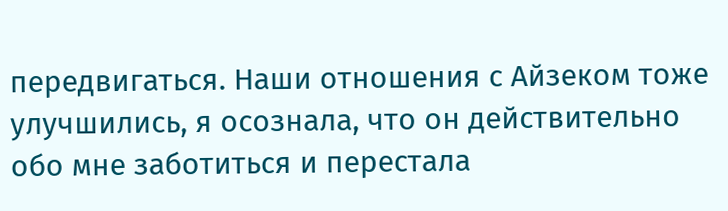передвигаться. Наши отношения с Айзеком тоже улучшились, я осознала, что он действительно обо мне заботиться и перестала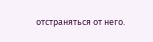отстраняться от него.